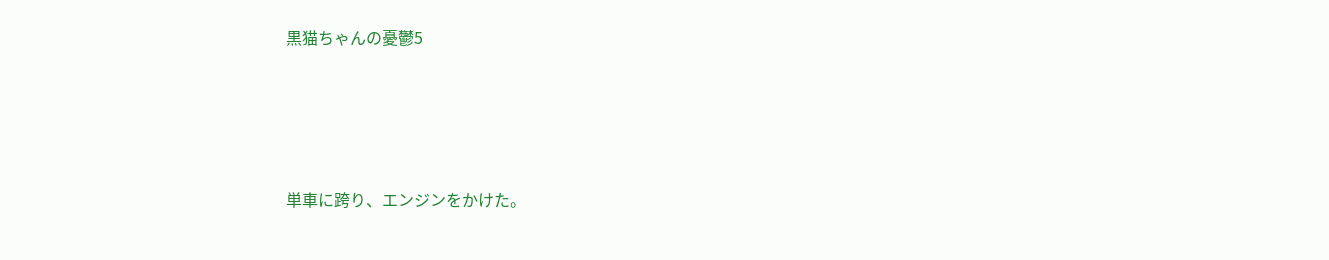黒猫ちゃんの憂鬱5





単車に跨り、エンジンをかけた。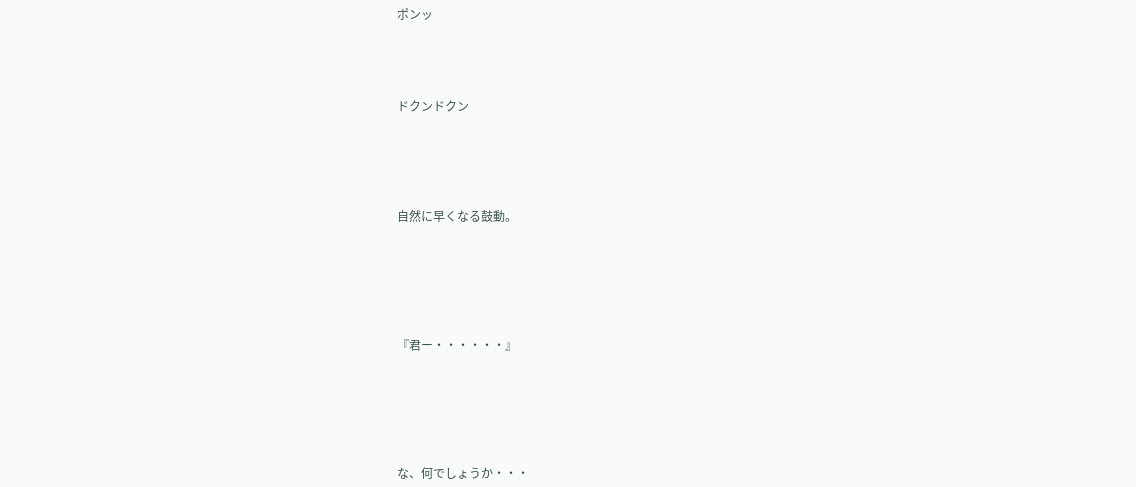ポンッ




ドクンドクン





自然に早くなる鼓動。






『君ー・・・・・・』






な、何でしょうか・・・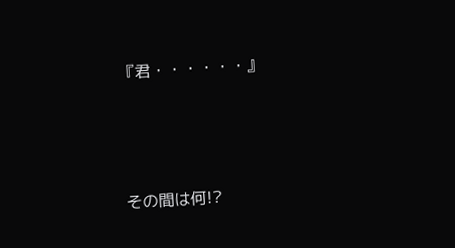『君・・・・・・』




その間は何!?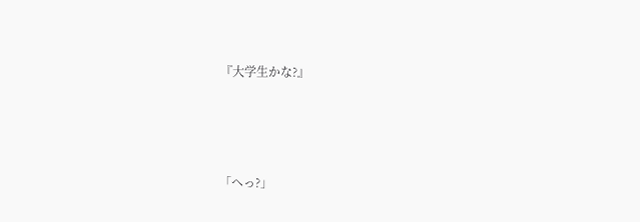『大学生かな?』





「へっ?」